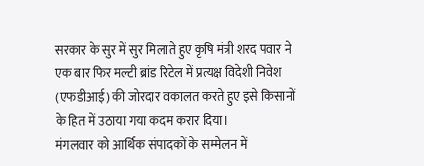सरकार के सुर में सुर मिलाते हुए कृषि मंत्री शरद पवार ने एक बार फिर मल्टी ब्रांड रिटेल में प्रत्यक्ष विदेशी निवेश (एफडीआई) की जोरदार वकालत करते हुए इसे किसानों के हित में उठाया गया कदम करार दिया।
मंगलवार को आर्थिक संपादकों के सम्मेलन में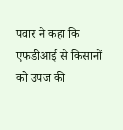पवार ने कहा कि एफडीआई से किसानों को उपज की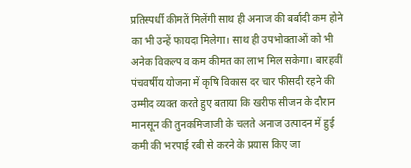प्रतिस्पर्धी कीमतें मिलेंगी साथ ही अनाज की बर्बादी कम होने का भी उन्हें फायदा मिलेगा। साथ ही उपभोक्ताओं को भी अनेक विकल्प व कम कीमत का लाभ मिल सकेगा। बारहवीं पंचवर्षीय योजना में कृषि विकास दर चार फीसदी रहने की उम्मीद व्यक्त करते हुए बताया कि खरीफ सीजन के दौरान मानसून की तुनकमिजाजी के चलते अनाज उत्पादन में हुई कमी की भरपाई रबी से करने के प्रयास किए जा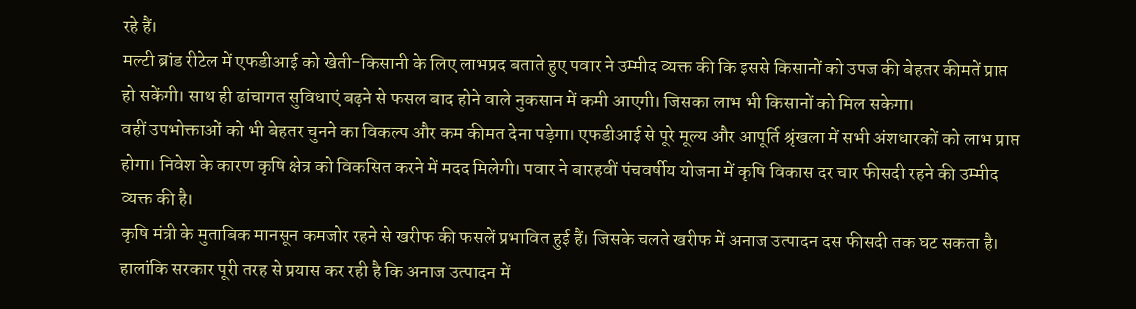रहे हैं।
मल्टी ब्रांड रीटेल में एफडीआई को खेती-किसानी के लिए लाभप्रद बताते हुए पवार ने उम्मीद व्यक्त की कि इससे किसानों को उपज की बेहतर कीमतें प्राप्त हो सकेंगी। साथ ही ढांचागत सुविधाएं बढ़ने से फसल बाद होने वाले नुकसान में कमी आएगी। जिसका लाभ भी किसानों को मिल सकेगा।
वहीं उपभोक्ताओं को भी बेहतर चुनने का विकल्प और कम कीमत देना पड़ेगा। एफडीआई से पूरे मूल्य और आपूर्ति श्रृंखला में सभी अंशधारकों को लाभ प्राप्त होगा। निवेश के कारण कृषि क्षेत्र को विकसित करने में मदद मिलेगी। पवार ने बारहवीं पंचवर्षीय योजना में कृषि विकास दर चार फीसदी रहने की उम्मीद व्यक्त की है।
कृषि मंत्री के मुताबिक मानसून कमजोर रहने से खरीफ की फसलें प्रभावित हुई हैं। जिसके चलते खरीफ में अनाज उत्पादन दस फीसदी तक घट सकता है। हालांकि सरकार पूरी तरह से प्रयास कर रही है कि अनाज उत्पादन में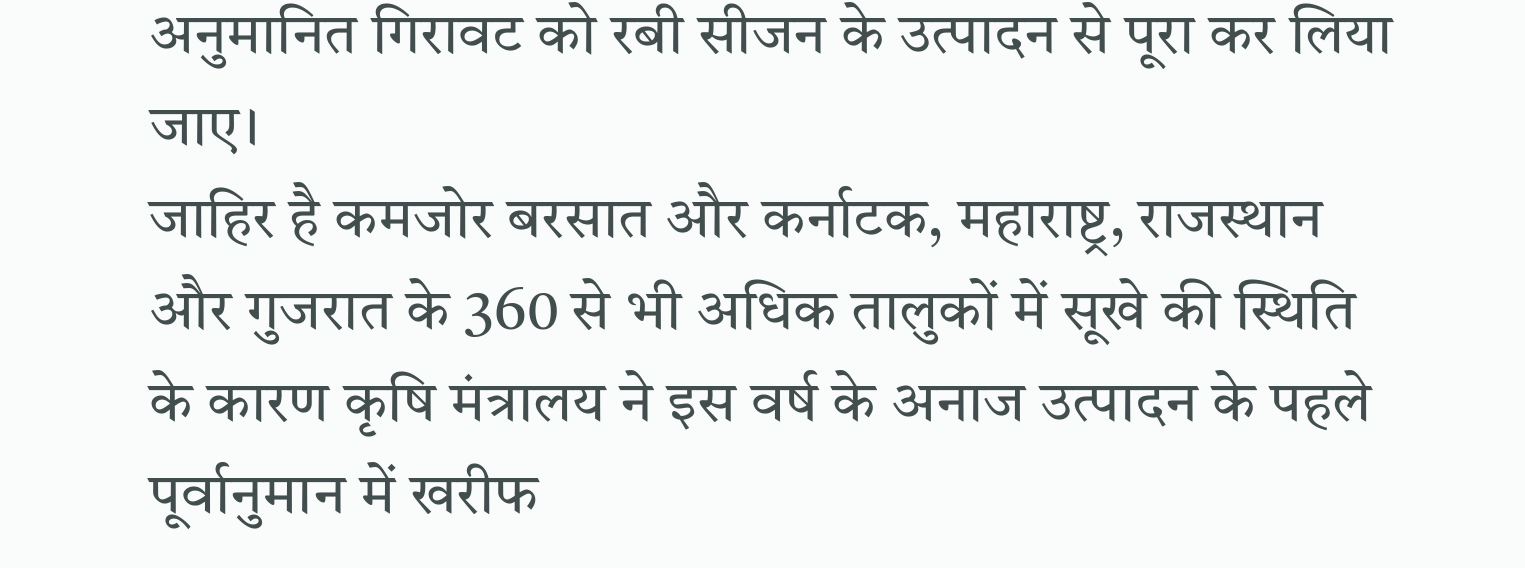अनुमानित गिरावट को रबी सीजन के उत्पादन से पूरा कर लिया जाए।
जाहिर है कमजोर बरसात और कर्नाटक, महाराष्ट्र, राजस्थान और गुजरात के 360 से भी अधिक तालुकों में सूखे की स्थिति के कारण कृषि मंत्रालय ने इस वर्ष के अनाज उत्पादन के पहले पूर्वानुमान में खरीफ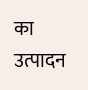का उत्पादन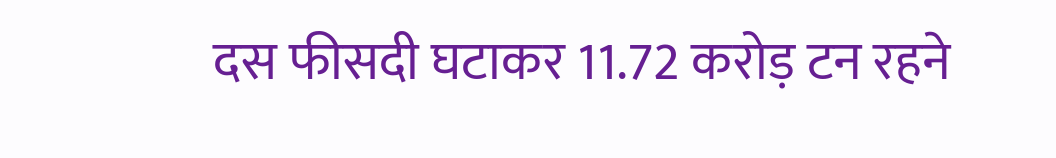दस फीसदी घटाकर 11.72 करोड़ टन रहने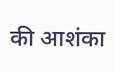की आशंका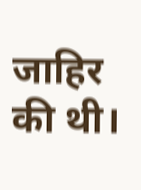जाहिर की थी।